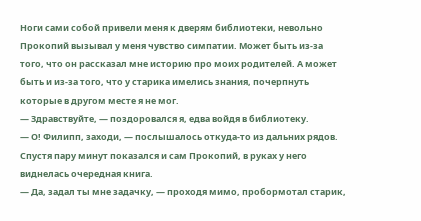Ноги сами собой привели меня к дверям библиотеки, невольно Прокопий вызывал у меня чувство симпатии. Может быть из-за того, что он рассказал мне историю про моих родителей. А может быть и из-за того, что у старика имелись знания, почерпнуть которые в другом месте я не мог.
— Здравствуйте, — поздоровался я, едва войдя в библиотеку.
— О! Филипп, заходи, — послышалось откуда-то из дальних рядов.
Спустя пару минут показался и сам Прокопий, в руках у него виднелась очередная книга.
— Да, задал ты мне задачку, — проходя мимо, пробормотал старик,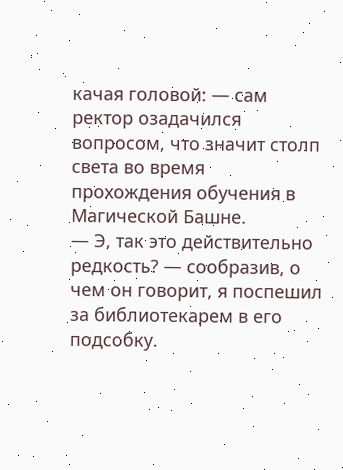качая головой: — сам ректор озадачился вопросом, что значит столп света во время прохождения обучения в Магической Башне.
— Э, так это действительно редкость? — сообразив, о чем он говорит, я поспешил за библиотекарем в его подсобку.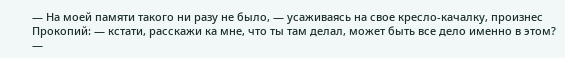— На моей памяти такого ни разу не было, — усаживаясь на свое кресло-качалку, произнес Прокопий: — кстати, расскажи ка мне, что ты там делал, может быть все дело именно в этом?
—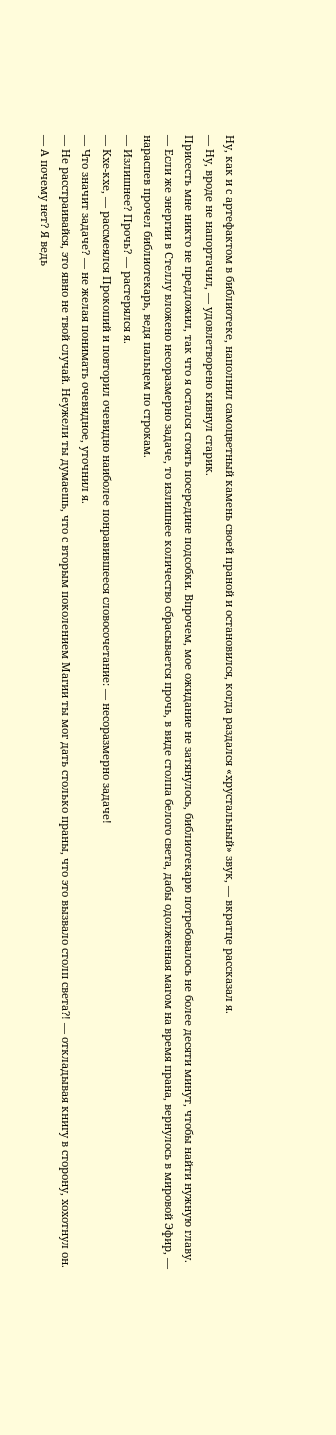Ну, как и с артефактом в библиотеке, наполнил самоцветный камень своей праной и остановился, когда раздался «хрустальный» звук, — вкратце рассказал я.
— Ну, вроде не напортачил, — удовлетворено кивнул старик.
Присесть мне никто не предложил, так что я остался стоять посередине подсобки. Впрочем, мое ожидание не затянулось, библиотекарю потребовалось не более десяти минут, чтобы найти нужную главу.
— Если же энергии в Стеллу вложено несоразмерно задаче, то излишнее количество сбрасывается прочь, в виде столпа белого света, дабы одолженная магом на время прана, вернулось в мировой Эфир, — нараспев прочел библиотекарь, ведя пальцем по строкам.
— Излишнее? Прочь? — растерялся я.
— Кхе-кхе, — рассмеялся Прокопий и повторил очевидно наиболее понравившееся словосочетание: — несоразмерно задаче!
— Что значит задаче? — не желая понимать очевидное, уточнил я.
— Не расстраивайся, это явно не твой случай. Неужели ты думаешь, что с вторым поколением Магии ты мог дать столько праны, что это вызвало столп света?! — откладывая книгу в сторону, хохотнул он.
— А почему нет? Я ведь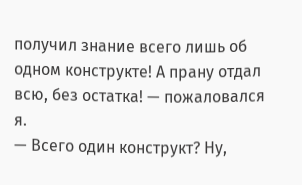получил знание всего лишь об одном конструкте! А прану отдал всю, без остатка! — пожаловался я.
— Всего один конструкт? Ну,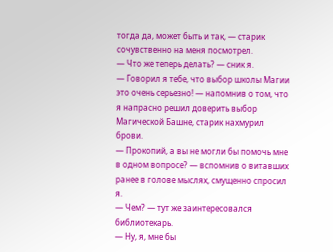тогда да, может быть и так, — старик сочувственно на меня посмотрел.
— Что же теперь делать? — сник я.
— Говорил я тебе, что выбор школы Магии это очень серьезно! — напомнив о том, что я напрасно решил доверить выбор Магической Башне, старик нахмурил брови.
— Прокопий, а вы не могли бы помочь мне в одном вопросе? — вспомнив о витавших ранее в голове мыслях, смущенно спросил я.
— Чем? — тут же заинтересовался библиотекарь.
— Ну, я, мне бы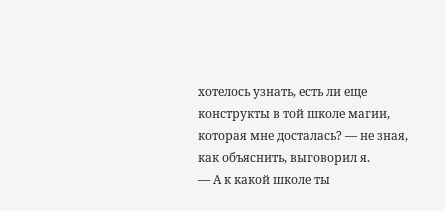хотелось узнать, есть ли еще конструкты в той школе магии, которая мне досталась? — не зная, как объяснить, выговорил я.
— А к какой школе ты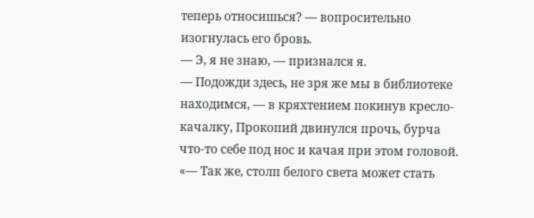теперь относишься? — вопросительно изогнулась его бровь.
— Э, я не знаю, — признался я.
— Подожди здесь, не зря же мы в библиотеке находимся, — в кряхтением покинув кресло-качалку, Прокопий двинулся прочь, бурча что-то себе под нос и качая при этом головой.
«— Так же, столп белого света может стать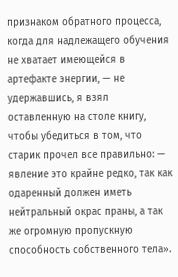признаком обратного процесса, когда для надлежащего обучения не хватает имеющейся в артефакте энергии, — не удержавшись, я взял оставленную на столе книгу, чтобы убедиться в том, что старик прочел все правильно: — явление это крайне редко, так как одаренный должен иметь нейтральный окрас праны, а так же огромную пропускную способность собственного тела».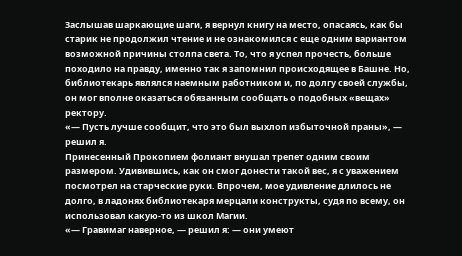Заслышав шаркающие шаги, я вернул книгу на место, опасаясь, как бы старик не продолжил чтение и не ознакомился с еще одним вариантом возможной причины столпа света. То, что я успел прочесть, больше походило на правду, именно так я запомнил происходящее в Башне. Но, библиотекарь являлся наемным работником и, по долгу своей службы, он мог вполне оказаться обязанным сообщать о подобных «вещах» ректору.
«— Пусть лучше сообщит, что это был выхлоп избыточной праны», — решил я.
Принесенный Прокопием фолиант внушал трепет одним своим размером. Удивившись, как он смог донести такой вес, я с уважением посмотрел на старческие руки. Впрочем, мое удивление длилось не долго, в ладонях библиотекаря мерцали конструкты, судя по всему, он использовал какую-то из школ Магии.
«— Гравимаг наверное, — решил я: — они умеют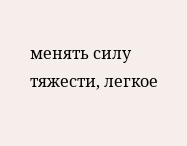менять силу тяжести, легкое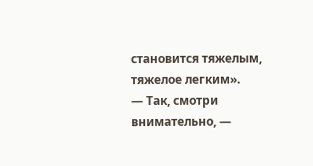становится тяжелым, тяжелое легким».
— Так, смотри внимательно, —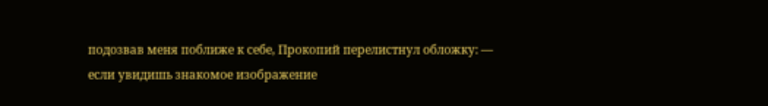подозвав меня поближе к себе, Прокопий перелистнул обложку: — если увидишь знакомое изображение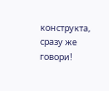конструкта, сразу же говори!